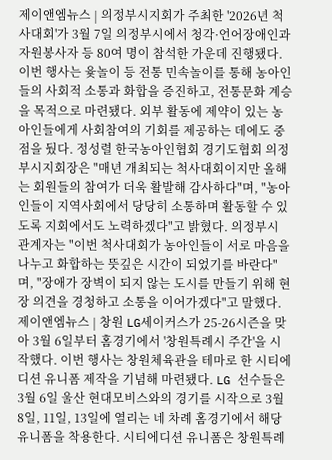제이앤엠뉴스 | 의정부시지회가 주최한 '2026년 척사대회'가 3월 7일 의정부시에서 청각·언어장애인과 자원봉사자 등 80여 명이 참석한 가운데 진행됐다. 이번 행사는 윷놀이 등 전통 민속놀이를 통해 농아인들의 사회적 소통과 화합을 증진하고, 전통문화 계승을 목적으로 마련됐다. 외부 활동에 제약이 있는 농아인들에게 사회참여의 기회를 제공하는 데에도 중점을 뒀다. 정성렬 한국농아인협회 경기도협회 의정부시지회장은 "매년 개최되는 척사대회이지만 올해는 회원들의 참여가 더욱 활발해 감사하다"며, "농아인들이 지역사회에서 당당히 소통하며 활동할 수 있도록 지회에서도 노력하겠다"고 밝혔다. 의정부시 관계자는 "이번 척사대회가 농아인들이 서로 마음을 나누고 화합하는 뜻깊은 시간이 되었기를 바란다"며, "장애가 장벽이 되지 않는 도시를 만들기 위해 현장 의견을 경청하고 소통을 이어가겠다"고 말했다.
제이앤엠뉴스 | 창원 LG세이커스가 25-26시즌을 맞아 3월 6일부터 홈경기에서 '창원특례시 주간'을 시작했다. 이번 행사는 창원체육관을 테마로 한 시티에디션 유니폼 제작을 기념해 마련됐다. LG 선수들은 3월 6일 울산 현대모비스와의 경기를 시작으로 3월 8일, 11일, 13일에 열리는 네 차례 홈경기에서 해당 유니폼을 착용한다. 시티에디션 유니폼은 창원특례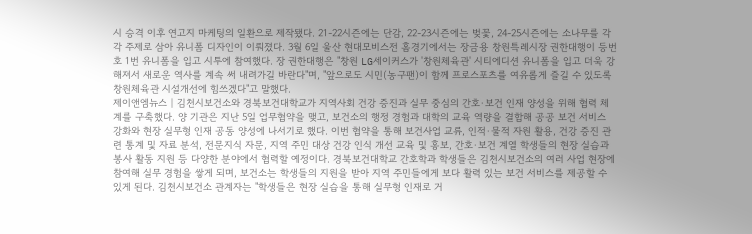시 승격 이후 연고지 마케팅의 일환으로 제작됐다. 21-22시즌에는 단감, 22-23시즌에는 벚꽃, 24-25시즌에는 소나무를 각각 주제로 삼아 유니폼 디자인이 이뤄졌다. 3월 6일 울산 현대모비스전 홈경기에서는 장금용 창원특례시장 권한대행이 등번호 1번 유니폼을 입고 시투에 참여했다. 장 권한대행은 "창원 LG세이커스가 '창원체육관' 시티에디션 유니폼을 입고 더욱 강해져서 새로운 역사를 계속 써 내려가길 바란다"며, "앞으로도 시민(농구팬)이 함께 프로스포츠를 여유롭게 즐길 수 있도록 창원체육관 시설개선에 힘쓰겠다"고 말했다.
제이앤엠뉴스 | 김천시보건소와 경북보건대학교가 지역사회 건강 증진과 실무 중심의 간호·보건 인재 양성을 위해 협력 체계를 구축했다. 양 기관은 지난 5일 업무협약을 맺고, 보건소의 행정 경험과 대학의 교육 역량을 결합해 공공 보건 서비스 강화와 현장 실무형 인재 공동 양성에 나서기로 했다. 이번 협약을 통해 보건사업 교류, 인적·물적 자원 활용, 건강 증진 관련 통계 및 자료 분석, 전문지식 자문, 지역 주민 대상 건강 인식 개선 교육 및 홍보, 간호·보건 계열 학생들의 현장 실습과 봉사 활동 지원 등 다양한 분야에서 협력할 예정이다. 경북보건대학교 간호학과 학생들은 김천시보건소의 여러 사업 현장에 참여해 실무 경험을 쌓게 되며, 보건소는 학생들의 지원을 받아 지역 주민들에게 보다 활력 있는 보건 서비스를 제공할 수 있게 된다. 김천시보건소 관계자는 "학생들은 현장 실습을 통해 실무형 인재로 거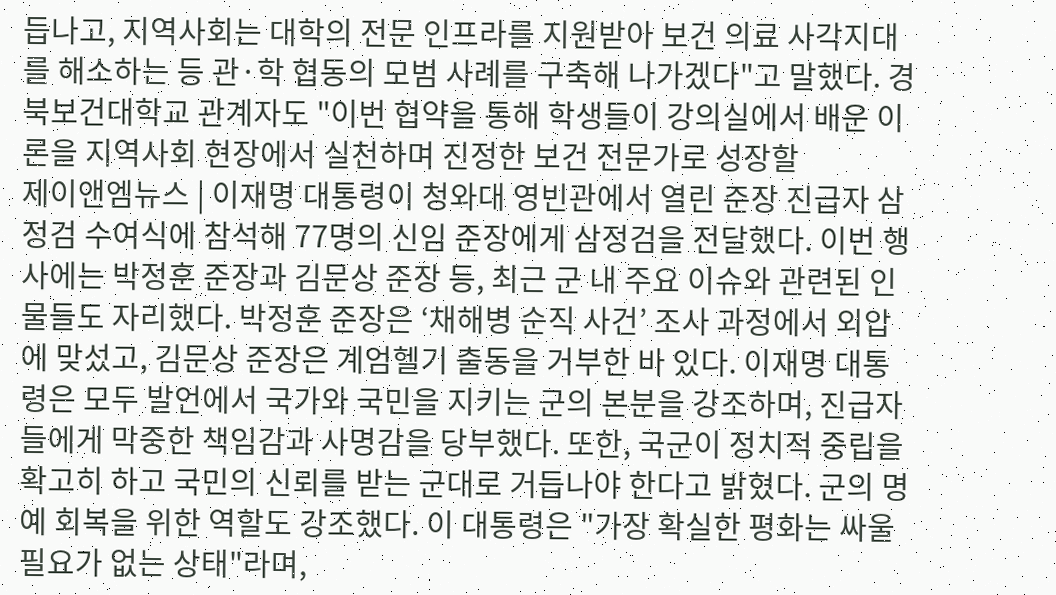듭나고, 지역사회는 대학의 전문 인프라를 지원받아 보건 의료 사각지대를 해소하는 등 관·학 협동의 모범 사례를 구축해 나가겠다"고 말했다. 경북보건대학교 관계자도 "이번 협약을 통해 학생들이 강의실에서 배운 이론을 지역사회 현장에서 실천하며 진정한 보건 전문가로 성장할
제이앤엠뉴스 | 이재명 대통령이 청와대 영빈관에서 열린 준장 진급자 삼정검 수여식에 참석해 77명의 신임 준장에게 삼정검을 전달했다. 이번 행사에는 박정훈 준장과 김문상 준장 등, 최근 군 내 주요 이슈와 관련된 인물들도 자리했다. 박정훈 준장은 ‘채해병 순직 사건’ 조사 과정에서 외압에 맞섰고, 김문상 준장은 계엄헬기 출동을 거부한 바 있다. 이재명 대통령은 모두 발언에서 국가와 국민을 지키는 군의 본분을 강조하며, 진급자들에게 막중한 책임감과 사명감을 당부했다. 또한, 국군이 정치적 중립을 확고히 하고 국민의 신뢰를 받는 군대로 거듭나야 한다고 밝혔다. 군의 명예 회복을 위한 역할도 강조했다. 이 대통령은 "가장 확실한 평화는 싸울 필요가 없는 상태"라며,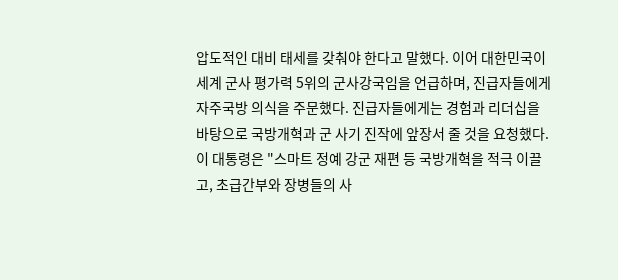압도적인 대비 태세를 갖춰야 한다고 말했다. 이어 대한민국이 세계 군사 평가력 5위의 군사강국임을 언급하며, 진급자들에게 자주국방 의식을 주문했다. 진급자들에게는 경험과 리더십을 바탕으로 국방개혁과 군 사기 진작에 앞장서 줄 것을 요청했다. 이 대통령은 "스마트 정예 강군 재편 등 국방개혁을 적극 이끌고, 초급간부와 장병들의 사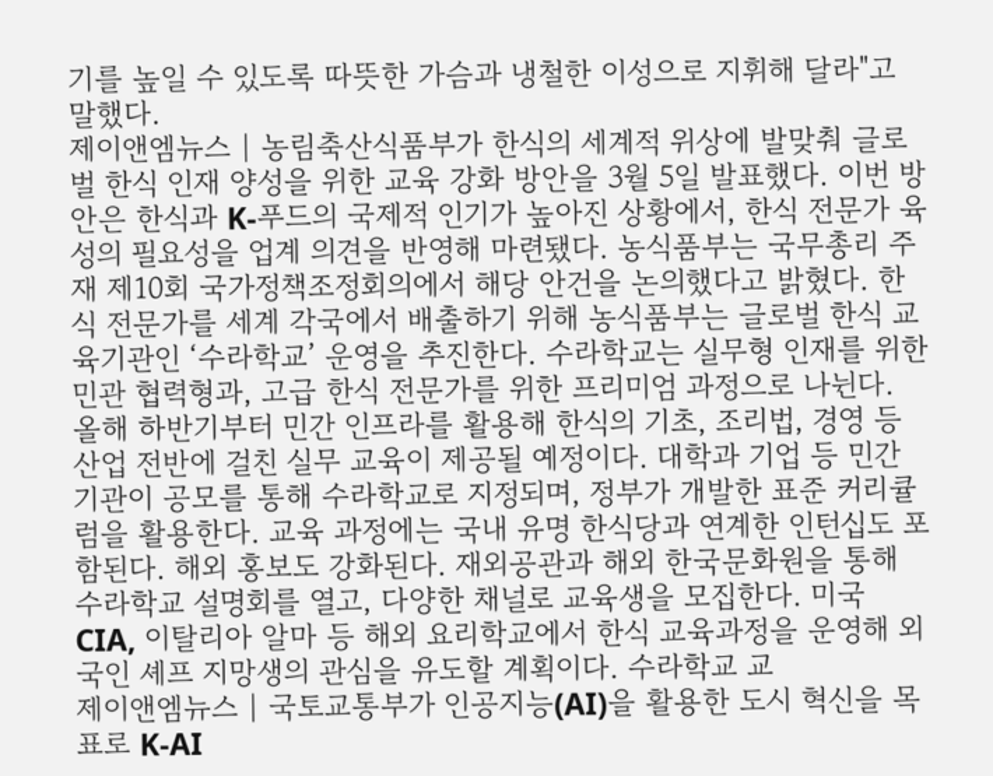기를 높일 수 있도록 따뜻한 가슴과 냉철한 이성으로 지휘해 달라"고 말했다.
제이앤엠뉴스 | 농림축산식품부가 한식의 세계적 위상에 발맞춰 글로벌 한식 인재 양성을 위한 교육 강화 방안을 3월 5일 발표했다. 이번 방안은 한식과 K-푸드의 국제적 인기가 높아진 상황에서, 한식 전문가 육성의 필요성을 업계 의견을 반영해 마련됐다. 농식품부는 국무총리 주재 제10회 국가정책조정회의에서 해당 안건을 논의했다고 밝혔다. 한식 전문가를 세계 각국에서 배출하기 위해 농식품부는 글로벌 한식 교육기관인 ‘수라학교’ 운영을 추진한다. 수라학교는 실무형 인재를 위한 민관 협력형과, 고급 한식 전문가를 위한 프리미엄 과정으로 나뉜다. 올해 하반기부터 민간 인프라를 활용해 한식의 기초, 조리법, 경영 등 산업 전반에 걸친 실무 교육이 제공될 예정이다. 대학과 기업 등 민간 기관이 공모를 통해 수라학교로 지정되며, 정부가 개발한 표준 커리큘럼을 활용한다. 교육 과정에는 국내 유명 한식당과 연계한 인턴십도 포함된다. 해외 홍보도 강화된다. 재외공관과 해외 한국문화원을 통해 수라학교 설명회를 열고, 다양한 채널로 교육생을 모집한다. 미국 CIA, 이탈리아 알마 등 해외 요리학교에서 한식 교육과정을 운영해 외국인 셰프 지망생의 관심을 유도할 계획이다. 수라학교 교
제이앤엠뉴스 | 국토교통부가 인공지능(AI)을 활용한 도시 혁신을 목표로 K-AI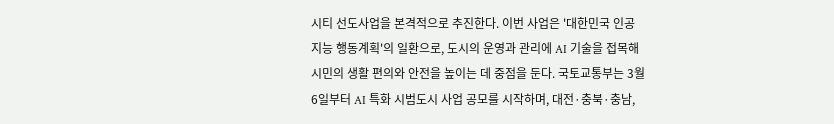시티 선도사업을 본격적으로 추진한다. 이번 사업은 '대한민국 인공지능 행동계획'의 일환으로, 도시의 운영과 관리에 AI 기술을 접목해 시민의 생활 편의와 안전을 높이는 데 중점을 둔다. 국토교통부는 3월 6일부터 AI 특화 시범도시 사업 공모를 시작하며, 대전·충북·충남,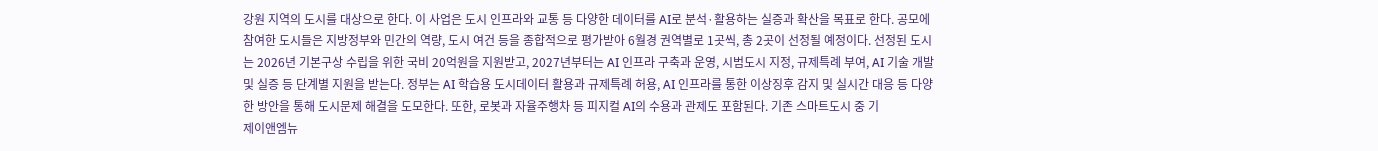강원 지역의 도시를 대상으로 한다. 이 사업은 도시 인프라와 교통 등 다양한 데이터를 AI로 분석·활용하는 실증과 확산을 목표로 한다. 공모에 참여한 도시들은 지방정부와 민간의 역량, 도시 여건 등을 종합적으로 평가받아 6월경 권역별로 1곳씩, 총 2곳이 선정될 예정이다. 선정된 도시는 2026년 기본구상 수립을 위한 국비 20억원을 지원받고, 2027년부터는 AI 인프라 구축과 운영, 시범도시 지정, 규제특례 부여, AI 기술 개발 및 실증 등 단계별 지원을 받는다. 정부는 AI 학습용 도시데이터 활용과 규제특례 허용, AI 인프라를 통한 이상징후 감지 및 실시간 대응 등 다양한 방안을 통해 도시문제 해결을 도모한다. 또한, 로봇과 자율주행차 등 피지컬 AI의 수용과 관제도 포함된다. 기존 스마트도시 중 기
제이앤엠뉴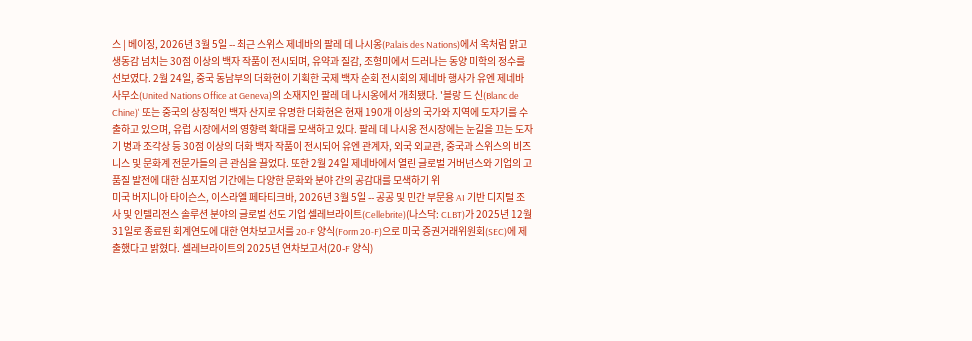스 | 베이징, 2026년 3월 5일 -- 최근 스위스 제네바의 팔레 데 나시옹(Palais des Nations)에서 옥처럼 맑고 생동감 넘치는 30점 이상의 백자 작품이 전시되며, 유약과 질감, 조형미에서 드러나는 동양 미학의 정수를 선보였다. 2월 24일, 중국 동남부의 더화현이 기획한 국제 백자 순회 전시회의 제네바 행사가 유엔 제네바 사무소(United Nations Office at Geneva)의 소재지인 팔레 데 나시옹에서 개최됐다. '블랑 드 신(Blanc de Chine)' 또는 중국의 상징적인 백자 산지로 유명한 더화현은 현재 190개 이상의 국가와 지역에 도자기를 수출하고 있으며, 유럽 시장에서의 영향력 확대를 모색하고 있다. 팔레 데 나시옹 전시장에는 눈길을 끄는 도자기 병과 조각상 등 30점 이상의 더화 백자 작품이 전시되어 유엔 관계자, 외국 외교관, 중국과 스위스의 비즈니스 및 문화계 전문가들의 큰 관심을 끌었다. 또한 2월 24일 제네바에서 열린 글로벌 거버넌스와 기업의 고품질 발전에 대한 심포지엄 기간에는 다양한 문화와 분야 간의 공감대를 모색하기 위
미국 버지니아 타이슨스, 이스라엘 페타티크바, 2026년 3월 5일 -- 공공 및 민간 부문용 AI 기반 디지털 조사 및 인텔리전스 솔루션 분야의 글로벌 선도 기업 셀레브라이트(Cellebrite)(나스닥: CLBT)가 2025년 12월 31일로 종료된 회계연도에 대한 연차보고서를 20-F 양식(Form 20-F)으로 미국 증권거래위원회(SEC)에 제출했다고 밝혔다. 셀레브라이트의 2025년 연차보고서(20-F 양식)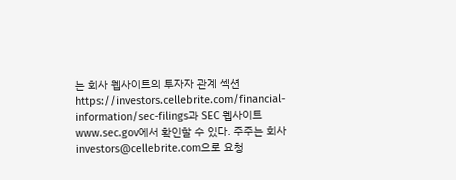는 회사 웹사이트의 투자자 관계 섹션 https://investors.cellebrite.com/financial-information/sec-filings과 SEC 웹사이트 www.sec.gov에서 확인할 수 있다. 주주는 회사 investors@cellebrite.com으로 요청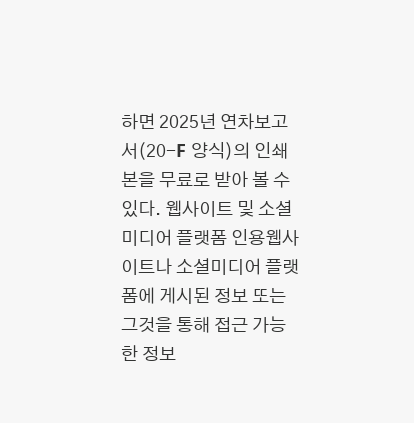하면 2025년 연차보고서(20-F 양식)의 인쇄본을 무료로 받아 볼 수 있다. 웹사이트 및 소셜미디어 플랫폼 인용웹사이트나 소셜미디어 플랫폼에 게시된 정보 또는 그것을 통해 접근 가능한 정보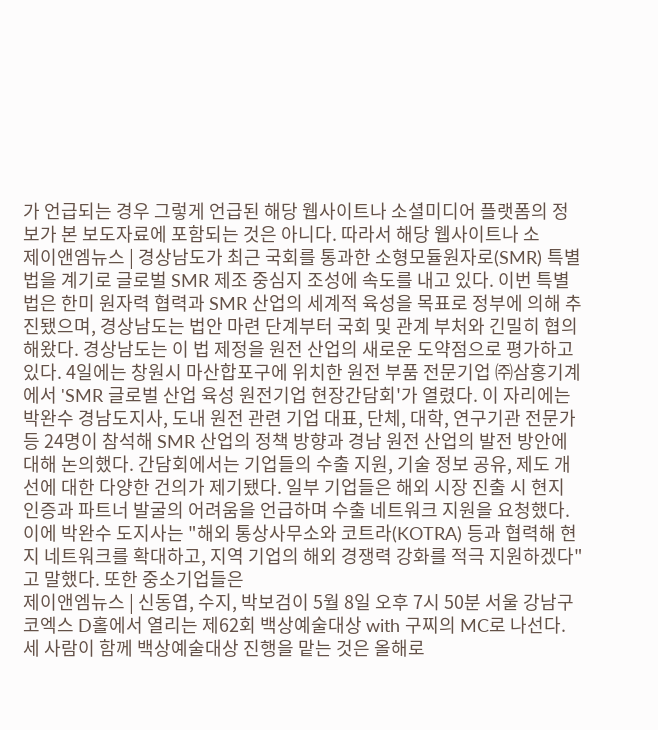가 언급되는 경우 그렇게 언급된 해당 웹사이트나 소셜미디어 플랫폼의 정보가 본 보도자료에 포함되는 것은 아니다. 따라서 해당 웹사이트나 소
제이앤엠뉴스 | 경상남도가 최근 국회를 통과한 소형모듈원자로(SMR) 특별법을 계기로 글로벌 SMR 제조 중심지 조성에 속도를 내고 있다. 이번 특별법은 한미 원자력 협력과 SMR 산업의 세계적 육성을 목표로 정부에 의해 추진됐으며, 경상남도는 법안 마련 단계부터 국회 및 관계 부처와 긴밀히 협의해왔다. 경상남도는 이 법 제정을 원전 산업의 새로운 도약점으로 평가하고 있다. 4일에는 창원시 마산합포구에 위치한 원전 부품 전문기업 ㈜삼홍기계에서 'SMR 글로벌 산업 육성 원전기업 현장간담회'가 열렸다. 이 자리에는 박완수 경남도지사, 도내 원전 관련 기업 대표, 단체, 대학, 연구기관 전문가 등 24명이 참석해 SMR 산업의 정책 방향과 경남 원전 산업의 발전 방안에 대해 논의했다. 간담회에서는 기업들의 수출 지원, 기술 정보 공유, 제도 개선에 대한 다양한 건의가 제기됐다. 일부 기업들은 해외 시장 진출 시 현지 인증과 파트너 발굴의 어려움을 언급하며 수출 네트워크 지원을 요청했다. 이에 박완수 도지사는 "해외 통상사무소와 코트라(KOTRA) 등과 협력해 현지 네트워크를 확대하고, 지역 기업의 해외 경쟁력 강화를 적극 지원하겠다"고 말했다. 또한 중소기업들은
제이앤엠뉴스 | 신동엽, 수지, 박보검이 5월 8일 오후 7시 50분 서울 강남구 코엑스 D홀에서 열리는 제62회 백상예술대상 with 구찌의 MC로 나선다. 세 사람이 함께 백상예술대상 진행을 맡는 것은 올해로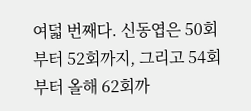여덟 번째다. 신동엽은 50회부터 52회까지, 그리고 54회부터 올해 62회까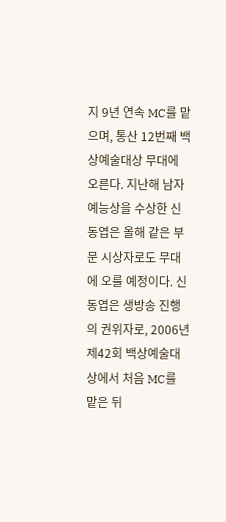지 9년 연속 MC를 맡으며, 통산 12번째 백상예술대상 무대에 오른다. 지난해 남자 예능상을 수상한 신동엽은 올해 같은 부문 시상자로도 무대에 오를 예정이다. 신동엽은 생방송 진행의 권위자로, 2006년 제42회 백상예술대상에서 처음 MC를 맡은 뒤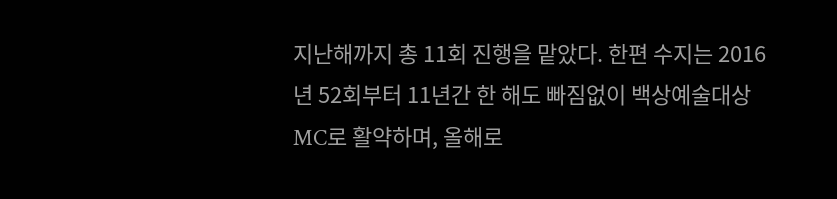지난해까지 총 11회 진행을 맡았다. 한편 수지는 2016년 52회부터 11년간 한 해도 빠짐없이 백상예술대상 MC로 활약하며, 올해로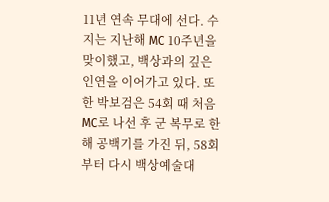11년 연속 무대에 선다. 수지는 지난해 MC 10주년을 맞이했고, 백상과의 깊은 인연을 이어가고 있다. 또한 박보검은 54회 때 처음 MC로 나선 후 군 복무로 한 해 공백기를 가진 뒤, 58회부터 다시 백상예술대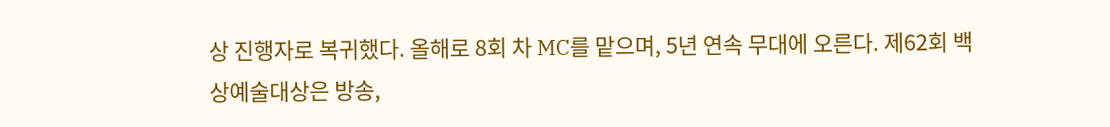상 진행자로 복귀했다. 올해로 8회 차 MC를 맡으며, 5년 연속 무대에 오른다. 제62회 백상예술대상은 방송,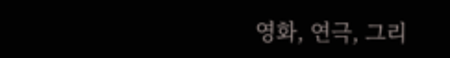영화, 연극, 그리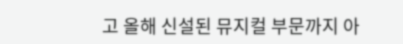고 올해 신설된 뮤지컬 부문까지 아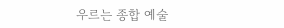우르는 종합 예술